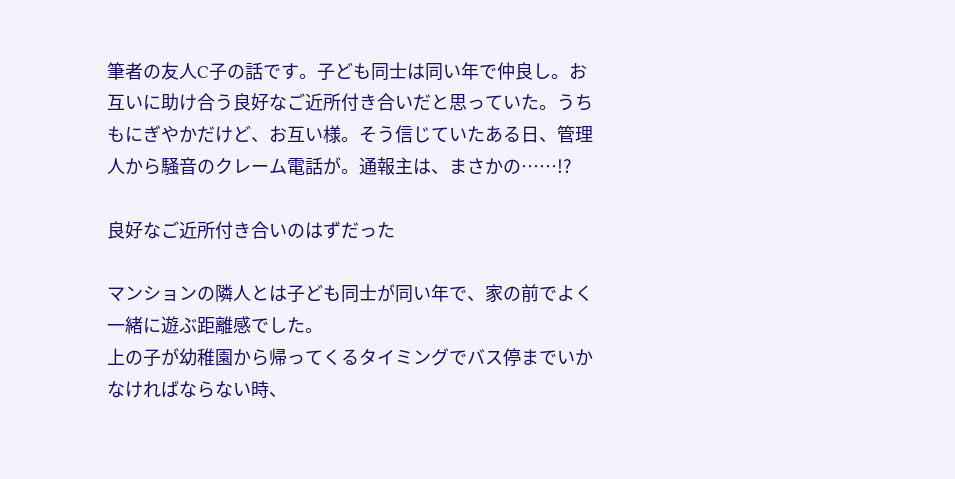筆者の友人C子の話です。子ども同士は同い年で仲良し。お互いに助け合う良好なご近所付き合いだと思っていた。うちもにぎやかだけど、お互い様。そう信じていたある日、管理人から騒音のクレーム電話が。通報主は、まさかの……!?

良好なご近所付き合いのはずだった

マンションの隣人とは子ども同士が同い年で、家の前でよく一緒に遊ぶ距離感でした。
上の子が幼稚園から帰ってくるタイミングでバス停までいかなければならない時、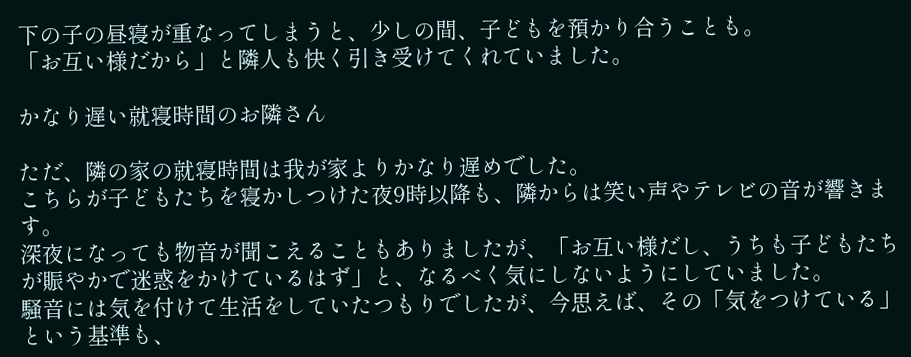下の子の昼寝が重なってしまうと、少しの間、子どもを預かり合うことも。
「お互い様だから」と隣人も快く引き受けてくれていました。

かなり遅い就寝時間のお隣さん

ただ、隣の家の就寝時間は我が家よりかなり遅めでした。
こちらが子どもたちを寝かしつけた夜9時以降も、隣からは笑い声やテレビの音が響きます。
深夜になっても物音が聞こえることもありましたが、「お互い様だし、うちも子どもたちが賑やかで迷惑をかけているはず」と、なるべく気にしないようにしていました。
騒音には気を付けて生活をしていたつもりでしたが、今思えば、その「気をつけている」という基準も、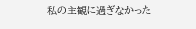私の主観に過ぎなかった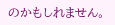のかもしれません。